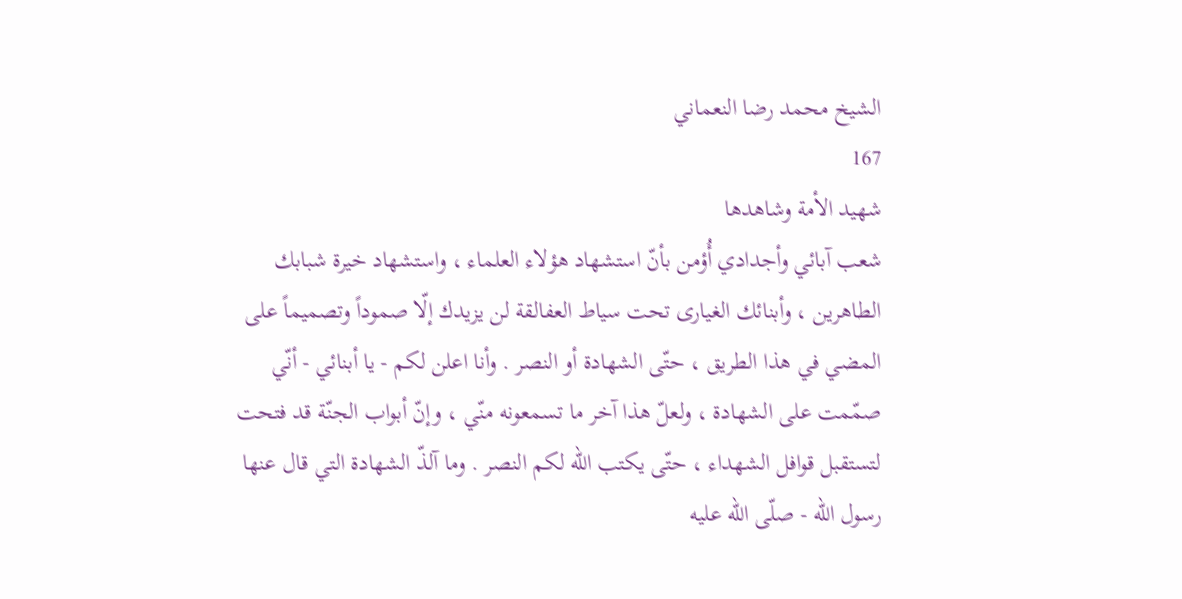الشيخ محمد رضا النعماني
167
شهيد الأمة وشاهدها
شعب آبائي وأجدادي أُؤمن بأنّ استشهاد هؤلاء العلماء ، واستشهاد خيرة شبابك الطاهرين ، وأبنائك الغيارى تحت سياط العفالقة لن يزيدك إلّا صموداً وتصميماً على المضي في هذا الطريق ، حتّى الشهادة أو النصر . وأنا اعلن لكم - يا أبنائي - أنّي صمّمت على الشهادة ، ولعلّ هذا آخر ما تسمعونه منّي ، وإنّ أبواب الجنّة قد فتحت لتستقبل قوافل الشهداء ، حتّى يكتب الله لكم النصر . وما آلذّ الشهادة التي قال عنها رسول الله - صلّى الله عليه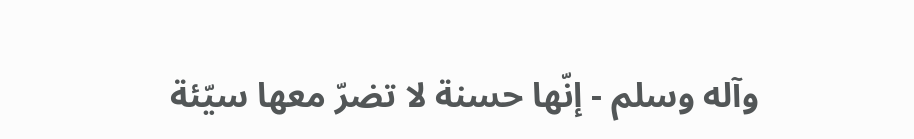وآله وسلم - إنّها حسنة لا تضرّ معها سيّئة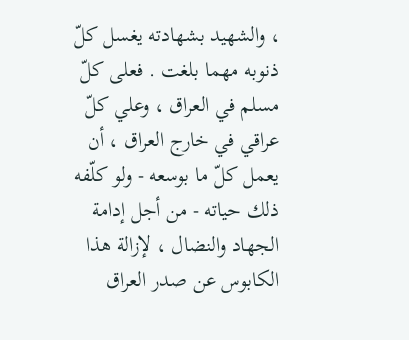، والشهيد بشهادته يغسل كلّ ذنوبه مهما بلغت . فعلى كلّ مسلم في العراق ، وعلي كلّ عراقي في خارج العراق ، أن يعمل كلّ ما بوسعه - ولو كلّفه ذلك حياته - من أجل إدامة الجهاد والنضال ، لإزالة هذا الكابوس عن صدر العراق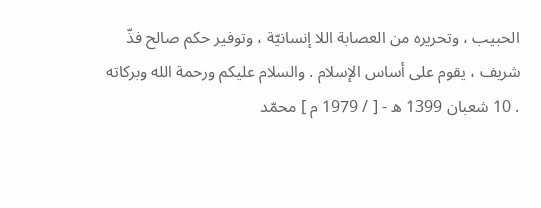الحبيب ، وتحريره من العصابة اللا إنسانيّة ، وتوفير حكم صالح فذّ شريف ، يقوم على أساس الإسلام . والسلام عليكم ورحمة الله وبركاته . 10 شعبان 1399 ه - [ / 1979 م ] محمّد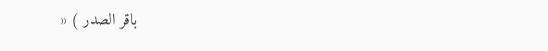باقر الصدر ) «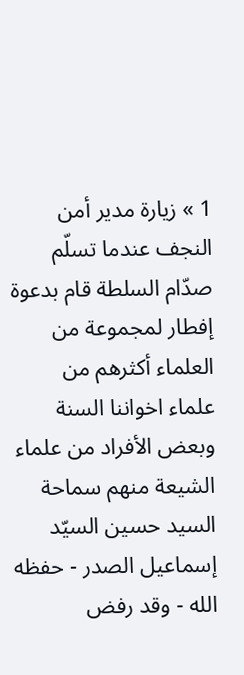1 » زيارة مدير أمن النجف عندما تسلّم صدّام السلطة قام بدعوة إفطار لمجموعة من العلماء أكثرهم من علماء اخواننا السنة وبعض الأفراد من علماء الشيعة منهم سماحة السيد حسين السيّد إسماعيل الصدر - حفظه الله - وقد رفض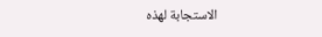الاستجابة لهذه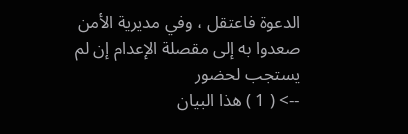الدعوة فاعتقل ، وفي مديرية الأمن صعدوا به إلى مقصلة الإعدام إن لم يستجب لحضور
--> ( 1 ) هذا البيان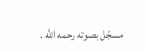مسجّل بصوته رحمه الله .